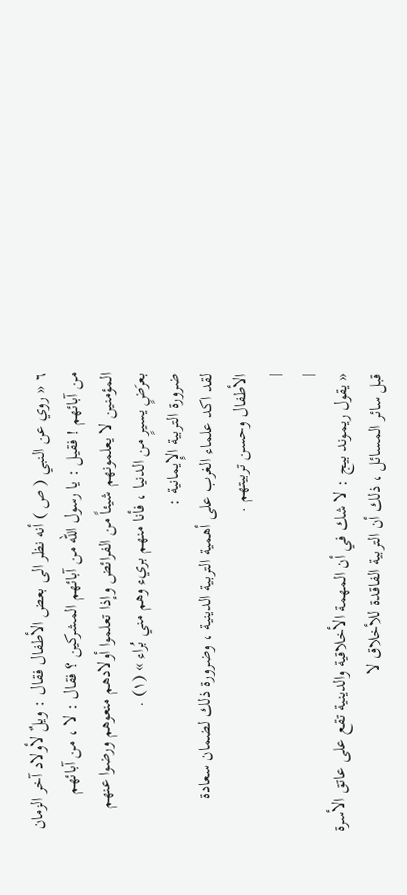٦ « روي عن النبي ( ص ) أنه نظر الى بعض الأطفال فقال : ويلٌ لأولاد آخر الزمان من آبائهم ! فقيل : يا رسول الله من آبائهم المشركين ؟ فقال : لا ، من آبائهم المؤمنين لا يعلمونهم شيئاً من الفرائض وإذا تعلموا أولادهم منعوهم ورضوا عنهم بعرَضٍ يسيرٍ من الدنيا ، فأنا منهم بريء وهم مني بُراء » (١) .
ضرورة التربية الإِيمانية :
لقد اكد علماء الغرب على أهمية التربية الدينية ، وضرورة ذلك لضمان سعادة الأطفال وحسن تربيتهم .
|
|
« يقول ريموند بيج : لا شك في أن المهمة الأخلاقية والدينية تقع على عاتق الأسرة قبل سائر المسائل ، ذلك أن التربية الفاقدة للأخلاق لا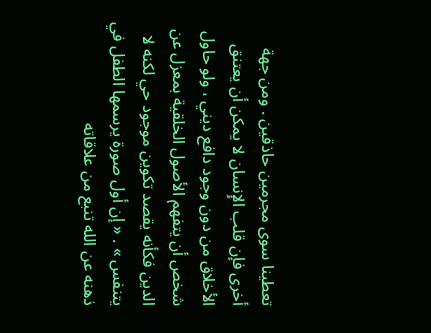تعطينا سوى مجرمين حاذقين . ومن جهة أخرى فإن قلب الإِنسان لا يمكن أن يعتنق الأخلاق من دون وجود دافع ديني ، ولو حاول شخص أن يتفهم الأصول الخلقية بمعزل عن الدين فكأنه يقصد تكوين موجود حي لكنه لا يتنفس » . « إن أول صورة يرسمها الطفل في ذهنه عن الله تنبع من علاقاته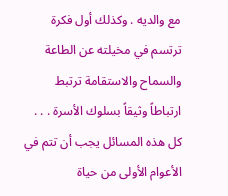مع والديه . وكذلك أول فكرة ترتسم في مخيلته عن الطاعة والسماح والاستقامة ترتبط ارتباطاً وثيقاً بسلوك الأسرة . . . كل هذه المسائل يجب أن تتم في الأعوام الأولى من حياة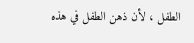الطفل ، لأن ذهن الطفل في هذه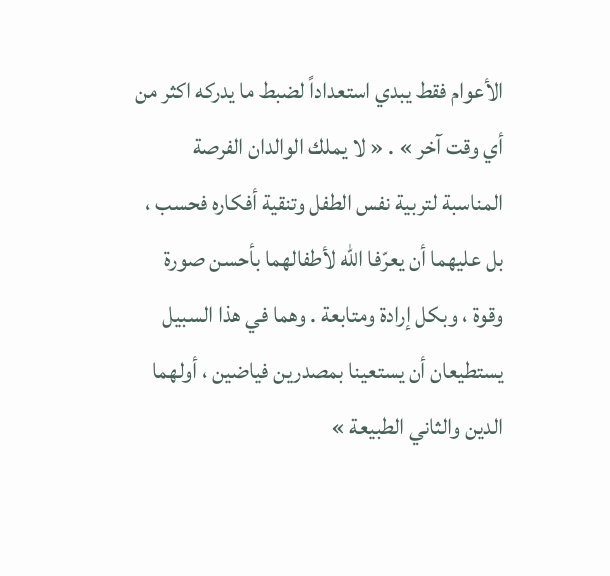الأعوام فقط يبدي استعداداً لضبط ما يدركه اكثر من أي وقت آخر » . « لا يملك الوالدان الفرصة المناسبة لتربية نفس الطفل وتنقية أفكاره فحسب ، بل عليهما أن يعرّفا الله لأطفالهما بأحسن صورة وقوة ، وبكل إرادة ومتابعة . وهما في هذا السبيل يستطيعان أن يستعينا بمصدرين فياضين ، أولهما الدين والثاني الطبيعة »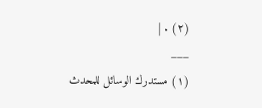(٢) . |
___
(١) مستدرك الوسائل للمحدث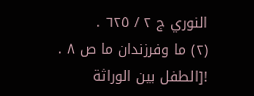النوري ج ٢ / ٦٢٥ .
(٢) ما وفرزندان ما ص ٨ .
![الطفل بين الوراثة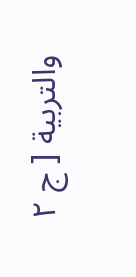والتربية [ ج ٢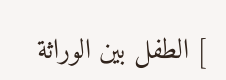] الطفل بين الوراثة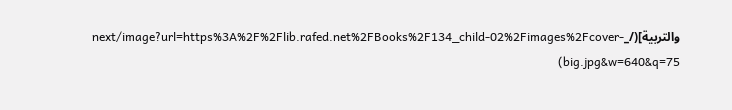والتربية](/_next/image?url=https%3A%2F%2Flib.rafed.net%2FBooks%2F134_child-02%2Fimages%2Fcover-big.jpg&w=640&q=75)